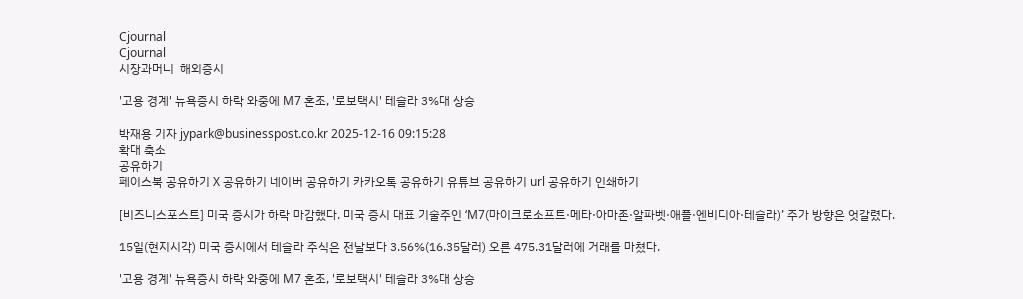Cjournal
Cjournal
시장과머니  해외증시

'고용 경계' 뉴욕증시 하락 와중에 M7 혼조, '로보택시' 테슬라 3%대 상승

박재용 기자 jypark@businesspost.co.kr 2025-12-16 09:15:28
확대 축소
공유하기
페이스북 공유하기 X 공유하기 네이버 공유하기 카카오톡 공유하기 유튜브 공유하기 url 공유하기 인쇄하기

[비즈니스포스트] 미국 증시가 하락 마감했다. 미국 증시 대표 기술주인 ‘M7(마이크로소프트·메타·아마존·알파벳·애플·엔비디아·테슬라)’ 주가 방향은 엇갈렸다.

15일(현지시각) 미국 증시에서 테슬라 주식은 전날보다 3.56%(16.35달러) 오른 475.31달러에 거래를 마쳤다.

'고용 경계' 뉴욕증시 하락 와중에 M7 혼조, '로보택시' 테슬라 3%대 상승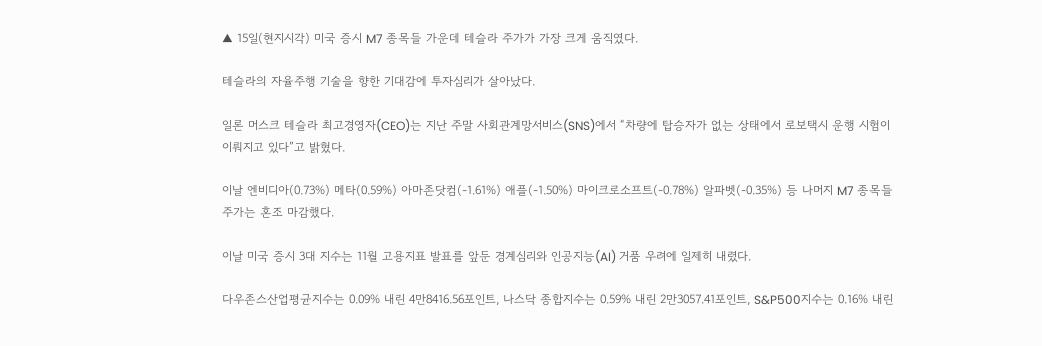▲ 15일(현지시각) 미국 증시 M7 종목들 가운데 테슬라 주가가 가장 크게 움직였다.

테슬라의 자율주행 기술을 향한 기대감에 투자심리가 살아났다.

일론 머스크 테슬라 최고경영자(CEO)는 지난 주말 사회관계망서비스(SNS)에서 “차량에 탑승자가 없는 상태에서 로보택시 운행 시험이 이뤄지고 있다”고 밝혔다.

이날 엔비디아(0.73%) 메타(0.59%) 아마존닷컴(-1.61%) 애플(-1.50%) 마이크로소프트(-0.78%) 알파벳(-0.35%) 등 나머지 M7 종목들 주가는 혼조 마감했다.

이날 미국 증시 3대 지수는 11월 고용지표 발표를 앞둔 경계심리와 인공지능(AI) 거품 우려에 일제히 내렸다.

다우존스산업평균지수는 0.09% 내린 4만8416.56포인트, 나스닥 종합지수는 0.59% 내린 2만3057.41포인트, S&P500지수는 0.16% 내린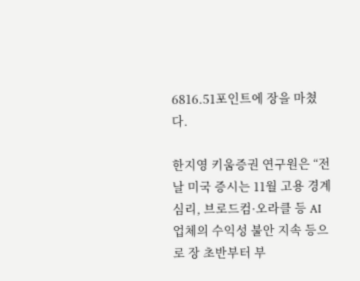6816.51포인트에 장을 마쳤다.

한지영 키움증권 연구원은 “전날 미국 증시는 11월 고용 경계심리, 브로드컴·오라클 등 AI 업체의 수익성 불안 지속 등으로 장 초반부터 부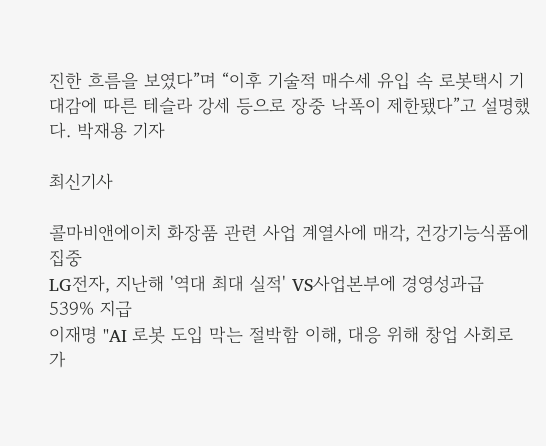진한 흐름을 보였다”며 “이후 기술적 매수세 유입 속 로봇택시 기대감에 따른 테슬라 강세 등으로 장중 낙폭이 제한됐다”고 설명했다. 박재용 기자

최신기사

콜마비앤에이치 화장품 관련 사업 계열사에 매각, 건강기능식품에 집중
LG전자, 지난해 '역대 최대 실적' VS사업본부에 경영성과급 539% 지급
이재명 "AI 로봇 도입 막는 절박함 이해, 대응 위해 창업 사회로 가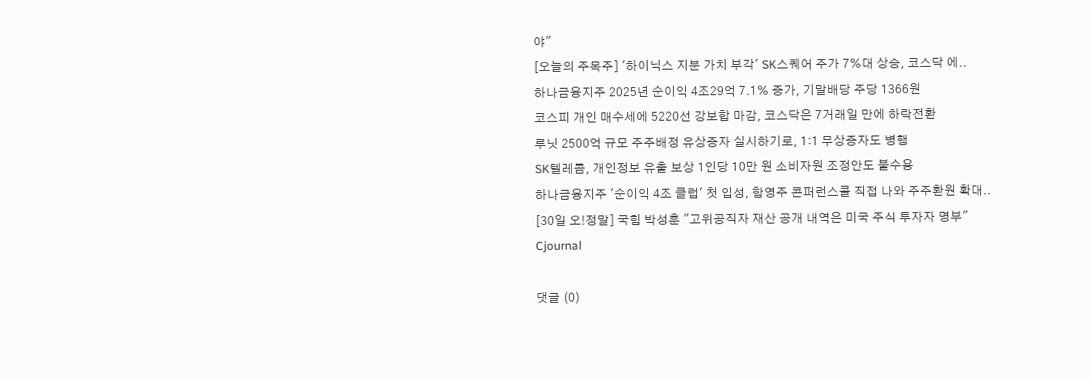야"
[오늘의 주목주] '하이닉스 지분 가치 부각' SK스퀘어 주가 7%대 상승, 코스닥 에..
하나금융지주 2025년 순이익 4조29억 7.1% 증가, 기말배당 주당 1366원
코스피 개인 매수세에 5220선 강보합 마감, 코스닥은 7거래일 만에 하락전환
루닛 2500억 규모 주주배정 유상증자 실시하기로, 1:1 무상증자도 병행
SK텔레콤, 개인정보 유출 보상 1인당 10만 원 소비자원 조정안도 불수용
하나금융지주 '순이익 4조 클럽' 첫 입성, 함영주 콘퍼런스콜 직접 나와 주주환원 확대..
[30일 오!정말] 국힘 박성훈 "고위공직자 재산 공개 내역은 미국 주식 투자자 명부"
Cjournal

댓글 (0)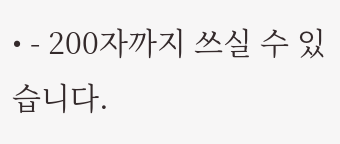• - 200자까지 쓰실 수 있습니다.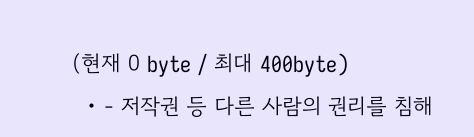(현재 0 byte / 최대 400byte)
  • - 저작권 등 다른 사람의 권리를 침해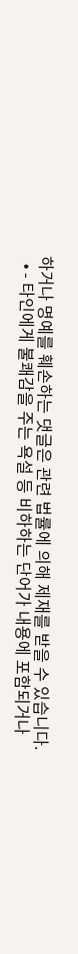하거나 명예를 훼손하는 댓글은 관련 법률에 의해 제재를 받을 수 있습니다.
  • - 타인에게 불쾌감을 주는 욕설 등 비하하는 단어가 내용에 포함되거나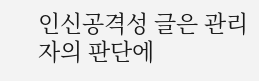인신공격성 글은 관리자의 판단에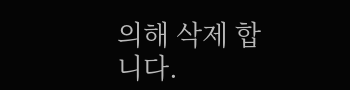의해 삭제 합니다.